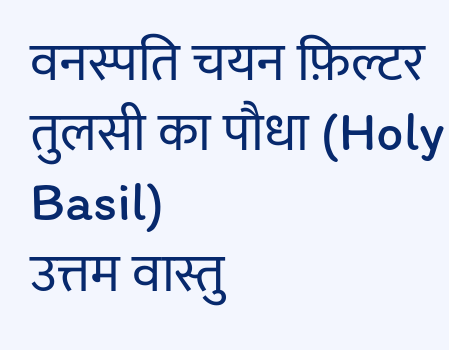वनस्पति चयन फ़िल्टर
तुलसी का पौधा (Holy Basil)
उत्तम वास्तु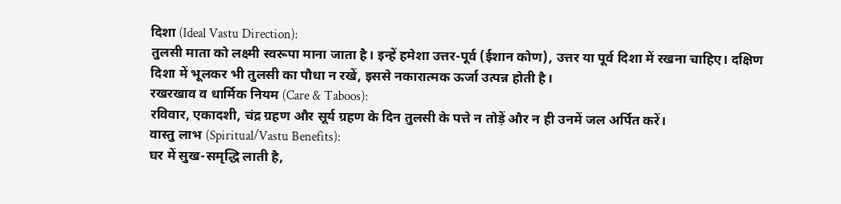दिशा (Ideal Vastu Direction):
तुलसी माता को लक्ष्मी स्वरूपा माना जाता है। इन्हें हमेशा उत्तर-पूर्व (ईशान कोण), उत्तर या पूर्व दिशा में रखना चाहिए। दक्षिण दिशा में भूलकर भी तुलसी का पौधा न रखें, इससे नकारात्मक ऊर्जा उत्पन्न होती है।
रखरखाव व धार्मिक नियम (Care & Taboos):
रविवार, एकादशी, चंद्र ग्रहण और सूर्य ग्रहण के दिन तुलसी के पत्ते न तोड़ें और न ही उनमें जल अर्पित करें।
वास्तु लाभ (Spiritual/Vastu Benefits):
घर में सुख-समृद्धि लाती है,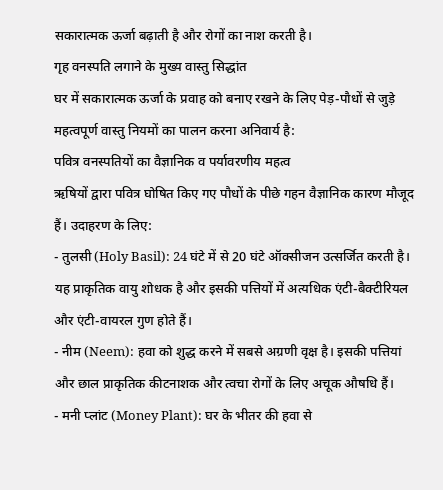सकारात्मक ऊर्जा बढ़ाती है और रोगों का नाश करती है।
गृह वनस्पति लगाने के मुख्य वास्तु सिद्धांत
घर में सकारात्मक ऊर्जा के प्रवाह को बनाए रखने के लिए पेड़-पौधों से जुड़े महत्वपूर्ण वास्तु नियमों का पालन करना अनिवार्य है:
पवित्र वनस्पतियों का वैज्ञानिक व पर्यावरणीय महत्व
ऋषियों द्वारा पवित्र घोषित किए गए पौधों के पीछे गहन वैज्ञानिक कारण मौजूद हैं। उदाहरण के लिए:
- तुलसी (Holy Basil): 24 घंटे में से 20 घंटे ऑक्सीजन उत्सर्जित करती है। यह प्राकृतिक वायु शोधक है और इसकी पत्तियों में अत्यधिक एंटी-बैक्टीरियल और एंटी-वायरल गुण होते हैं।
- नीम (Neem): हवा को शुद्ध करने में सबसे अग्रणी वृक्ष है। इसकी पत्तियां और छाल प्राकृतिक कीटनाशक और त्वचा रोगों के लिए अचूक औषधि हैं।
- मनी प्लांट (Money Plant): घर के भीतर की हवा से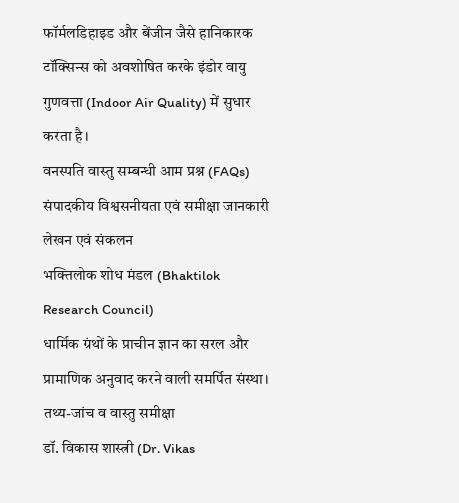फॉर्मलडिहाइड और बेंजीन जैसे हानिकारक टॉक्सिन्स को अवशोषित करके इंडोर वायु गुणवत्ता (Indoor Air Quality) में सुधार करता है।
वनस्पति वास्तु सम्बन्धी आम प्रश्न (FAQs)
संपादकीय विश्वसनीयता एवं समीक्षा जानकारी
लेखन एवं संकलन
भक्तिलोक शोध मंडल (Bhaktilok Research Council)
धार्मिक ग्रंथों के प्राचीन ज्ञान का सरल और प्रामाणिक अनुवाद करने वाली समर्पित संस्था।
तथ्य-जांच व वास्तु समीक्षा
डॉ. विकास शास्त्री (Dr. Vikas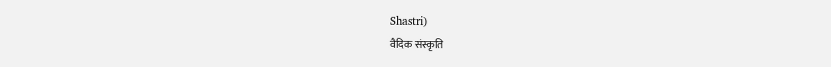Shastri)
वैदिक संस्कृति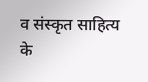व संस्कृत साहित्य के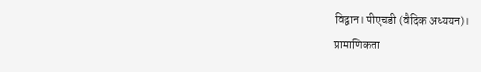विद्वान। पीएचडी (वैदिक अध्ययन)।
प्रामाणिकता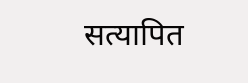सत्यापित